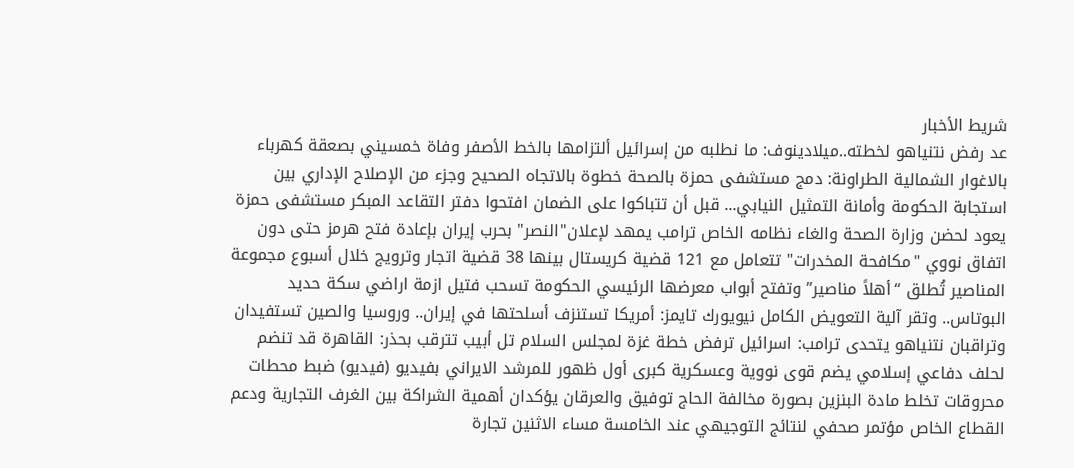شريط الأخبار
عد رفض نتنياهو لخطته..ميلادينوف: ما نطلبه من إسرائيل ألتزامها بالخط الأصفر وفاة خمسيني بصعقة كهرباء بالاغوار الشمالية الطراونة: دمج مستشفى حمزة بالصحة خطوة بالاتجاه الصحيح وجزء من الإصلاح الإداري بين استجابة الحكومة وأمانة التمثيل النيابي... قبل أن تتباكوا على الضمان افتحوا دفتر التقاعد المبكر مستشفى حمزة يعود لحضن وزارة الصحة والغاء نظامه الخاص ترامب يمهد لإعلان"النصر" بحرب إيران بإعادة فتح هرمز حتى دون اتفاق نووي "مكافحة المخدرات" تتعامل مع 121 قضية كريستال بينها 38 قضية اتجار وترويج خلال أسبوع مجموعة المناصير تُطلق “أهلاً مناصير” وتفتح أبواب معرضها الرئيسي الحكومة تسحب فتيل ازمة اراضي سكة حديد البوتاس.. وتقر آلية التعويض الكامل نيويورك تايمز: أمريكا تستنزف أسلحتها في إيران.. وروسيا والصين تستفيدان وتراقبان نتنياهو يتحدى ترامب: اسرائيل ترفض خطة غزة لمجلس السلام تل أبيب تترقب بحذر: القاهرة قد تنضم لحلف دفاعي إسلامي يضم قوى نووية وعسكرية كبرى أول ظهور للمرشد الايراني بفيديو (فيديو) ضبط محطات محروقات تخلط مادة البنزين بصورة مخالفة الحاج توفيق والعرقان يؤكدان أهمية الشراكة بين الغرف التجارية ودعم القطاع الخاص مؤتمر صحفي لنتائج التوجيهي عند الخامسة مساء الاثنين تجارة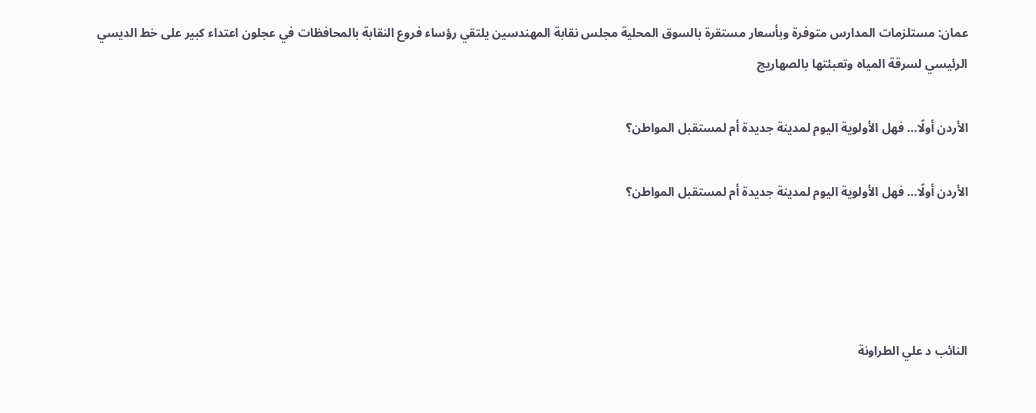عمان: مستلزمات المدارس متوفرة وبأسعار مستقرة بالسوق المحلية مجلس نقابة المهندسين يلتقي رؤساء فروع النقابة بالمحافظات في عجلون اعتداء كبير على خط الديسي الرئيسي لسرقة المياه وتعبئتها بالصهاريج

الأردن أولًا… فهل الأولوية اليوم لمدينة جديدة أم لمستقبل المواطن؟

الأردن أولًا… فهل الأولوية اليوم لمدينة جديدة أم لمستقبل المواطن؟




النائب د علي الطراونة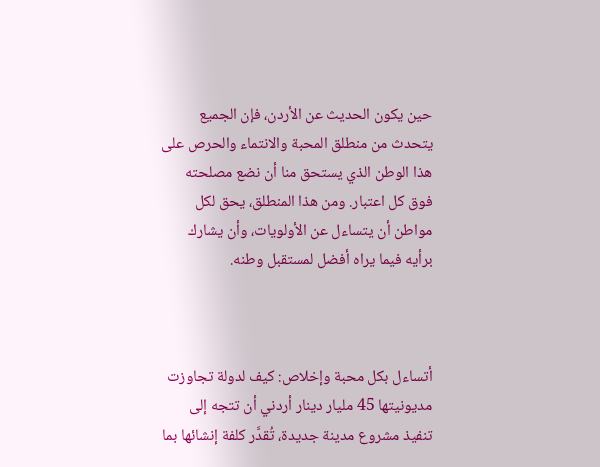حين يكون الحديث عن الأردن، فإن الجميع يتحدث من منطلق المحبة والانتماء والحرص على هذا الوطن الذي يستحق منا أن نضع مصلحته فوق كل اعتبار. ومن هذا المنطلق، يحق لكل مواطن أن يتساءل عن الأولويات، وأن يشارك برأيه فيما يراه أفضل لمستقبل وطنه.



أتساءل بكل محبة وإخلاص: كيف لدولة تجاوزت مديونيتها 45 مليار دينار أردني أن تتجه إلى تنفيذ مشروع مدينة جديدة، تُقدَّر كلفة إنشائها بما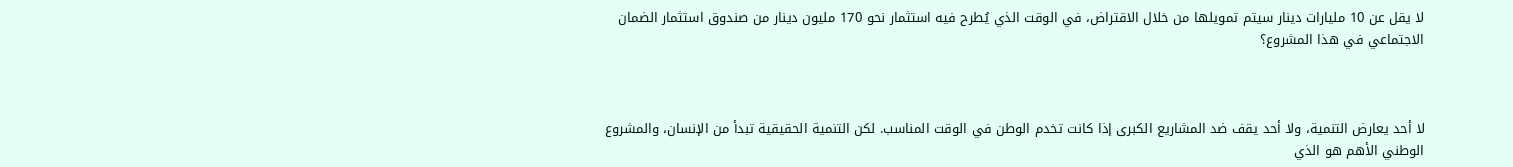لا يقل عن 10 مليارات دينار سيتم تمويلها من خلال الاقتراض، في الوقت الذي يُطرح فيه استثمار نحو 170 مليون دينار من صندوق استثمار الضمان الاجتماعي في هذا المشروع؟



لا أحد يعارض التنمية، ولا أحد يقف ضد المشاريع الكبرى إذا كانت تخدم الوطن في الوقت المناسب. لكن التنمية الحقيقية تبدأ من الإنسان، والمشروع الوطني الأهم هو الذي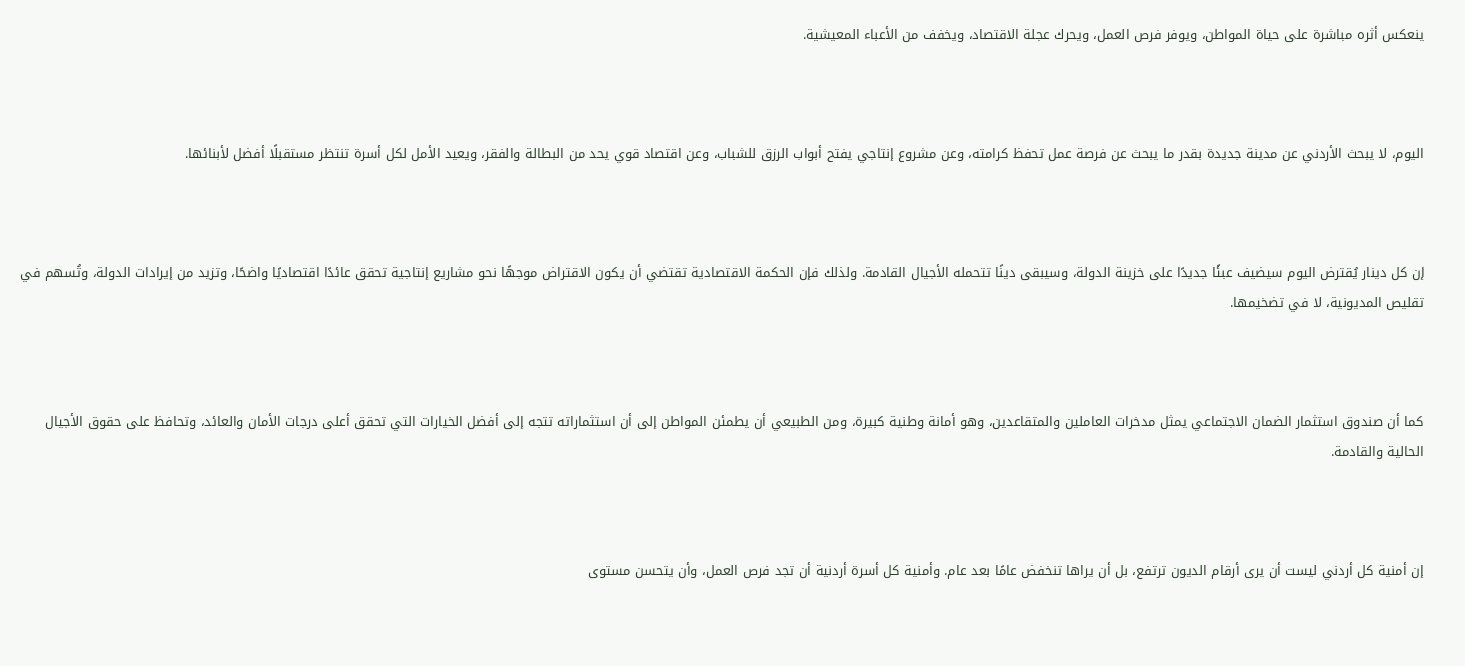ينعكس أثره مباشرة على حياة المواطن، ويوفر فرص العمل، ويحرك عجلة الاقتصاد، ويخفف من الأعباء المعيشية.



اليوم، لا يبحث الأردني عن مدينة جديدة بقدر ما يبحث عن فرصة عمل تحفظ كرامته، وعن مشروع إنتاجي يفتح أبواب الرزق للشباب، وعن اقتصاد قوي يحد من البطالة والفقر، ويعيد الأمل لكل أسرة تنتظر مستقبلًا أفضل لأبنائها.



إن كل دينار يُقترض اليوم سيضيف عبئًا جديدًا على خزينة الدولة، وسيبقى دينًا تتحمله الأجيال القادمة. ولذلك فإن الحكمة الاقتصادية تقتضي أن يكون الاقتراض موجهًا نحو مشاريع إنتاجية تحقق عائدًا اقتصاديًا واضحًا، وتزيد من إيرادات الدولة، وتُسهم في تقليص المديونية، لا في تضخيمها.



كما أن صندوق استثمار الضمان الاجتماعي يمثل مدخرات العاملين والمتقاعدين، وهو أمانة وطنية كبيرة، ومن الطبيعي أن يطمئن المواطن إلى أن استثماراته تتجه إلى أفضل الخيارات التي تحقق أعلى درجات الأمان والعائد، وتحافظ على حقوق الأجيال الحالية والقادمة.



إن أمنية كل أردني ليست أن يرى أرقام الديون ترتفع، بل أن يراها تنخفض عامًا بعد عام. وأمنية كل أسرة أردنية أن تجد فرص العمل، وأن يتحسن مستوى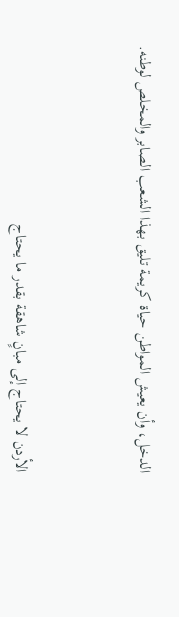الدخل، وأن يعيش المواطن حياة كريمة تليق بهذا الشعب الصابر والمخلص لوطنه.



الأردن لا يحتاج إلى مبانٍ شاهقة بقدر ما يحتاج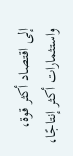إلى اقتصاد أكثر قوة، واستثمارات أكثر إنتاجًا،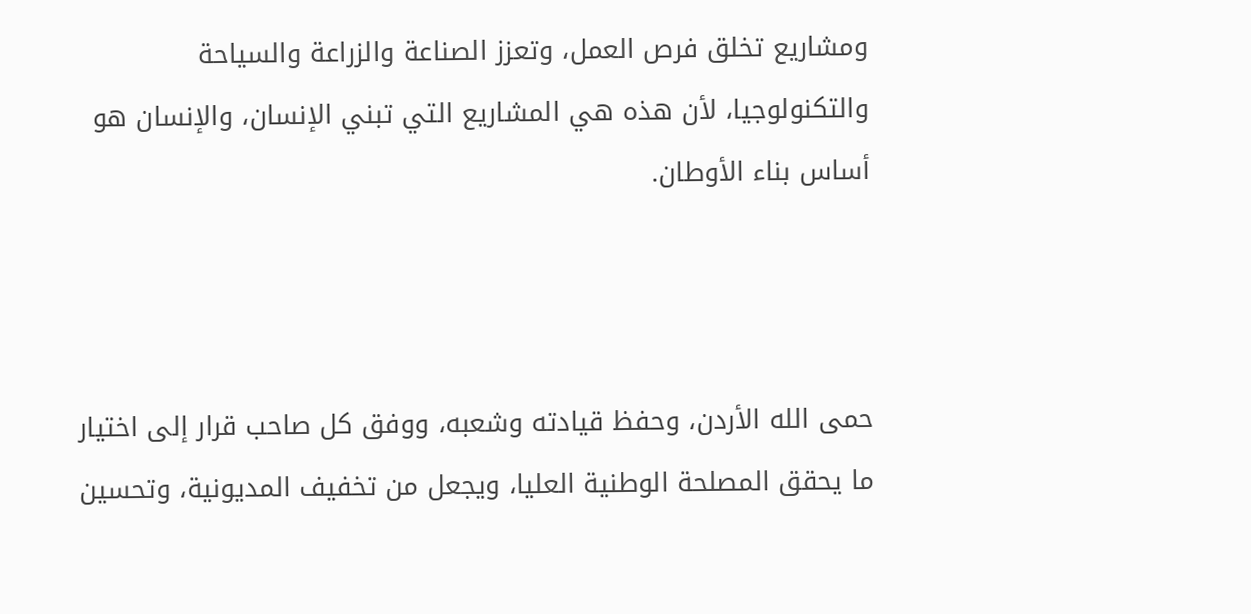ومشاريع تخلق فرص العمل، وتعزز الصناعة والزراعة والسياحة والتكنولوجيا، لأن هذه هي المشاريع التي تبني الإنسان، والإنسان هو أساس بناء الأوطان.



حمى الله الأردن، وحفظ قيادته وشعبه، ووفق كل صاحب قرار إلى اختيار ما يحقق المصلحة الوطنية العليا، ويجعل من تخفيف المديونية، وتحسين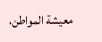معيشة المواطن،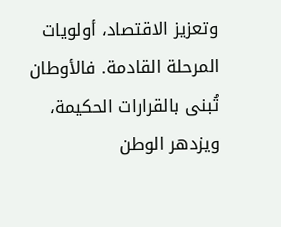وتعزيز الاقتصاد، أولويات المرحلة القادمة. فالأوطان تُبنى بالقرارات الحكيمة، ويزدهر الوطن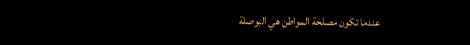عندما تكون مصلحة المواطن هي البوصلة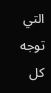التي توجه كل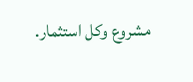مشروع وكل استثمار.